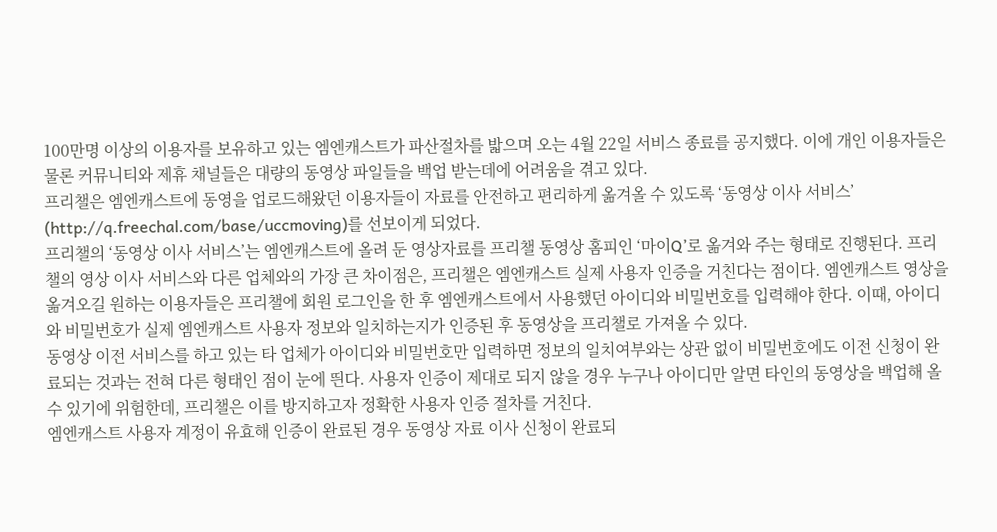100만명 이상의 이용자를 보유하고 있는 엠엔캐스트가 파산절차를 밟으며 오는 4월 22일 서비스 종료를 공지했다. 이에 개인 이용자들은 물론 커뮤니티와 제휴 채널들은 대량의 동영상 파일들을 백업 받는데에 어려움을 겪고 있다.
프리챌은 엠엔캐스트에 동영을 업로드해왔던 이용자들이 자료를 안전하고 편리하게 옮겨올 수 있도록 ‘동영상 이사 서비스’ (http://q.freechal.com/base/uccmoving)를 선보이게 되었다.
프리챌의 ‘동영상 이사 서비스’는 엠엔캐스트에 올려 둔 영상자료를 프리챌 동영상 홈피인 ‘마이Q’로 옮겨와 주는 형태로 진행된다. 프리챌의 영상 이사 서비스와 다른 업체와의 가장 큰 차이점은, 프리챌은 엠엔캐스트 실제 사용자 인증을 거친다는 점이다. 엠엔캐스트 영상을 옮겨오길 원하는 이용자들은 프리챌에 회원 로그인을 한 후 엠엔캐스트에서 사용했던 아이디와 비밀번호를 입력해야 한다. 이때, 아이디와 비밀번호가 실제 엠엔캐스트 사용자 정보와 일치하는지가 인증된 후 동영상을 프리챌로 가져올 수 있다.
동영상 이전 서비스를 하고 있는 타 업체가 아이디와 비밀번호만 입력하면 정보의 일치여부와는 상관 없이 비밀번호에도 이전 신청이 완료되는 것과는 전혀 다른 형태인 점이 눈에 띈다. 사용자 인증이 제대로 되지 않을 경우 누구나 아이디만 알면 타인의 동영상을 백업해 올 수 있기에 위험한데, 프리챌은 이를 방지하고자 정확한 사용자 인증 절차를 거친다.
엠엔캐스트 사용자 계정이 유효해 인증이 완료된 경우 동영상 자료 이사 신청이 완료되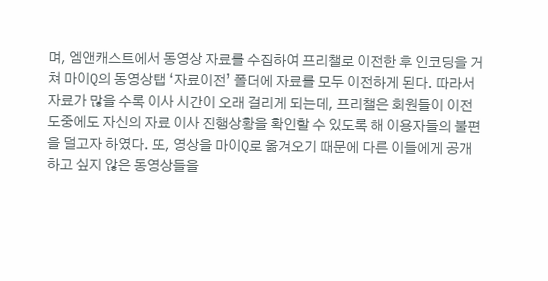며, 엠앤캐스트에서 동영상 자료를 수집하여 프리챌로 이전한 후 인코딩을 거쳐 마이Q의 동영상탭 ‘자료이전’ 폴더에 자료를 모두 이전하게 된다. 따라서 자료가 많을 수록 이사 시간이 오래 걸리게 되는데, 프리챌은 회원들이 이전 도중에도 자신의 자료 이사 진행상황을 확인할 수 있도록 해 이용자들의 불편을 덜고자 하였다. 또, 영상을 마이Q로 옮겨오기 때문에 다른 이들에게 공개하고 싶지 않은 동영상들을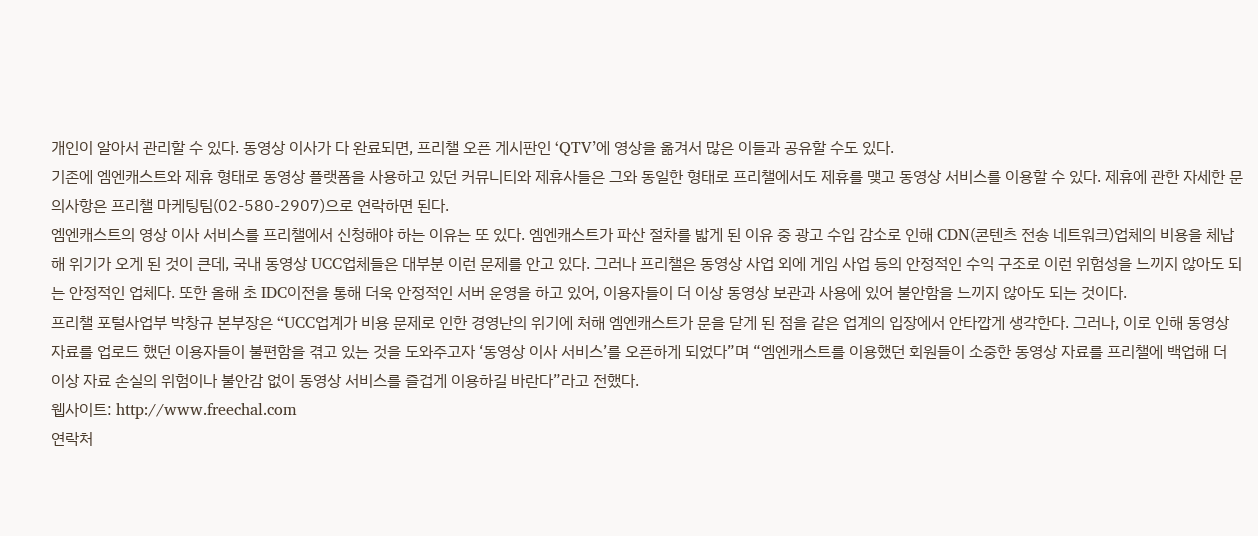개인이 알아서 관리할 수 있다. 동영상 이사가 다 완료되면, 프리챌 오픈 게시판인 ‘QTV’에 영상을 옮겨서 많은 이들과 공유할 수도 있다.
기존에 엠엔캐스트와 제휴 형태로 동영상 플랫폼을 사용하고 있던 커뮤니티와 제휴사들은 그와 동일한 형태로 프리챌에서도 제휴를 맺고 동영상 서비스를 이용할 수 있다. 제휴에 관한 자세한 문의사항은 프리챌 마케팅팀(02-580-2907)으로 연락하면 된다.
엠엔캐스트의 영상 이사 서비스를 프리챌에서 신청해야 하는 이유는 또 있다. 엠엔캐스트가 파산 절차를 밟게 된 이유 중 광고 수입 감소로 인해 CDN(콘텐츠 전송 네트워크)업체의 비용을 체납해 위기가 오게 된 것이 큰데, 국내 동영상 UCC업체들은 대부분 이런 문제를 안고 있다. 그러나 프리챌은 동영상 사업 외에 게임 사업 등의 안정적인 수익 구조로 이런 위험성을 느끼지 않아도 되는 안정적인 업체다. 또한 올해 초 IDC이전을 통해 더욱 안정적인 서버 운영을 하고 있어, 이용자들이 더 이상 동영상 보관과 사용에 있어 불안함을 느끼지 않아도 되는 것이다.
프리챌 포털사업부 박창규 본부장은 “UCC업계가 비용 문제로 인한 경영난의 위기에 처해 엠엔캐스트가 문을 닫게 된 점을 같은 업계의 입장에서 안타깝게 생각한다. 그러나, 이로 인해 동영상 자료를 업로드 했던 이용자들이 불편함을 겪고 있는 것을 도와주고자 ‘동영상 이사 서비스’를 오픈하게 되었다”며 “엠엔캐스트를 이용했던 회원들이 소중한 동영상 자료를 프리챌에 백업해 더 이상 자료 손실의 위험이나 불안감 없이 동영상 서비스를 즐겁게 이용하길 바란다”라고 전했다.
웹사이트: http://www.freechal.com
연락처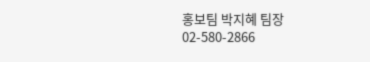홍보팀 박지혜 팀장 02-580-2866